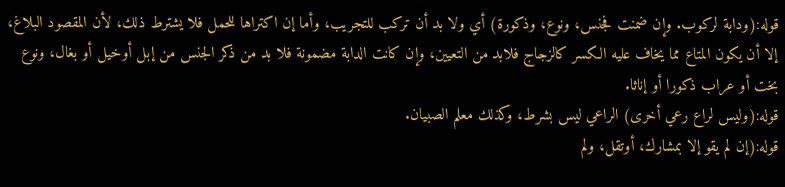قوله:(ودابة لركوب. وإن ضمنت فجنس، ونوع، وذكورة) أي ولا بد أن تركب للتجريب، وأما إن اكتراها للحمل فلا يشترط ذلك، لأن المقصود البلاغ، إلا أن يكون المتاع مما يخاف عليه الكسر كالزجاج فلابد من التعيين، وإن كانت الدابة مضمونة فلا بد من ذكر الجنس من إبل أوخيل أو بغال، ونوع بخت أو عراب ذكورا أو إناثا.
قوله:(وليس لراع رعي أخرى) الراعي ليس بشرط، وكذلك معلم الصبيان.
قوله:(إن لم يقو إلا بمشارك، أوتقل، ولم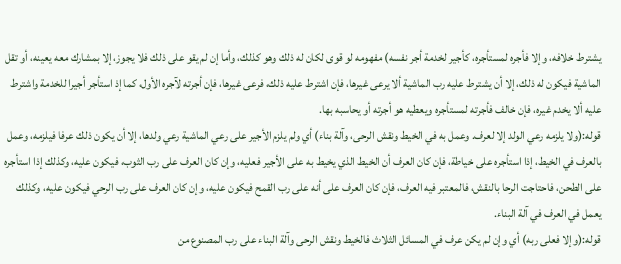يشترط خلافه، وإلا فأجره لمستأجره، كأجير لخدمة أجر نفسه) مفهومه لو قوى لكان له ذلك وهو كذلك، وأما إن لم يقو على ذلك فلا يجوز، إلا بمشارك معه يعينه، أو تقل الماشية فيكون له ذلك، إلا أن يشترط عليه رب الماشية ألا يرعى غيرها، فإن اشترط عليه ذلك، فرعى غيرها، فإن أجرته لآجره الأول، كما إذ استأجر أجيرا للخدمة واشترط عليه ألا يخدم غيره، فإن خالف فأجرته لمستأجره ويعطيه هو أجرته أو يحاسبه بها.
قوله:(ولا يلزمه رعي الولد إلا لعرف. وعمل به في الخيط ونقش الرحى، وآلة بناء) أي ولم يلزم الأجير على رعي الماشية رعي ولدها، إلا أن يكون ذلك عرفا فيلزمه، وعمل بالعرف في الخيط، إذا استأجره على خياطة، فإن كان العرف أن الخيط الذي يخيط به على الأجير فعليه، وإن كان العرف على رب الثوب، فيكون عليه، وكذلك إذا استأجره على الطحن، فاحتاجت الرحا بالنقش، فالمعتبر فيه العرف، فإن كان العرف على أنه على رب القمح فيكون عليه، وإن كان العرف على رب الرحي فيكون عليه، وكذلك يعمل في العرف في آلة البناء.
قوله:(وإلا فعلى ربه) أي وإن لم يكن عرف في المسائل الثلاث فالخيط ونقش الرحى وآلة البناء على رب المصنوع من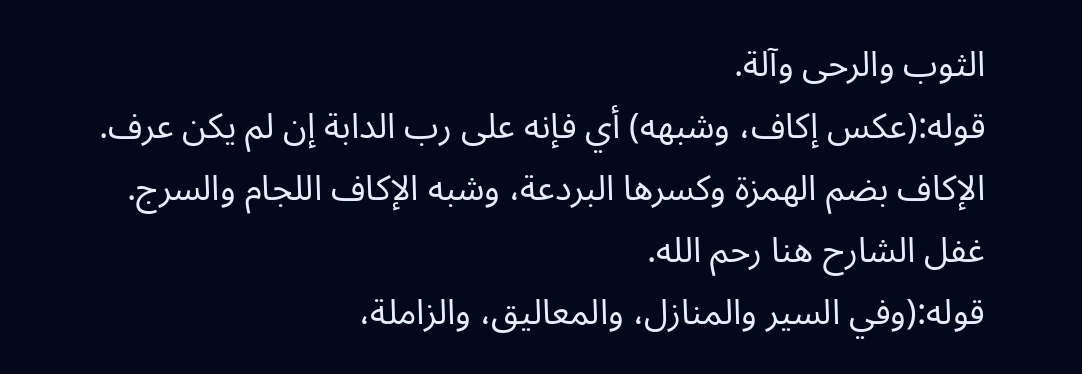الثوب والرحى وآلة.
قوله:(عكس إكاف، وشبهه) أي فإنه على رب الدابة إن لم يكن عرف. الإكاف بضم الهمزة وكسرها البردعة، وشبه الإكاف اللجام والسرج. غفل الشارح هنا رحم الله.
قوله:(وفي السير والمنازل، والمعاليق، والزاملة،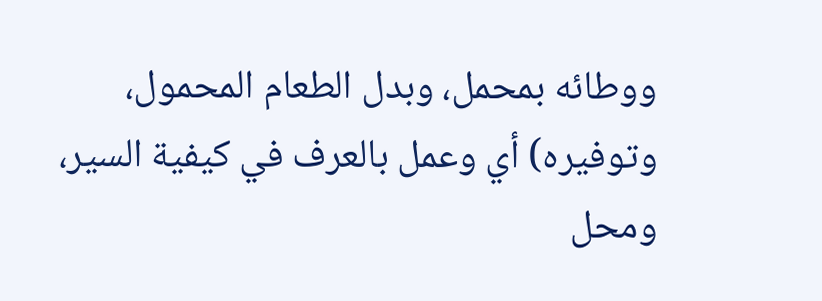ووطائه بمحمل، وبدل الطعام المحمول، وتوفيره) أي وعمل بالعرف في كيفية السير، ومحل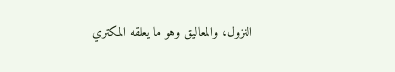النزول، والمعاليق وهو ما يعلقه المكتري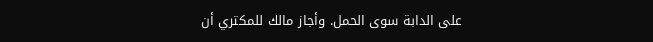على الدابة سوى الحمل. وأجاز مالك للمكتري أن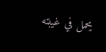يحمل في غيبته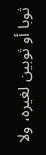ثوبا أو ثوبين لغيره، ولا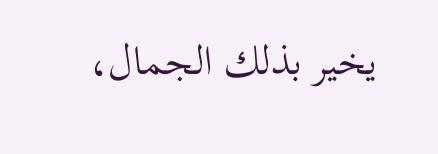يخير بذلك الجمال،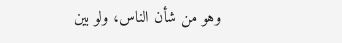وهو من شأن الناس، ولو بين